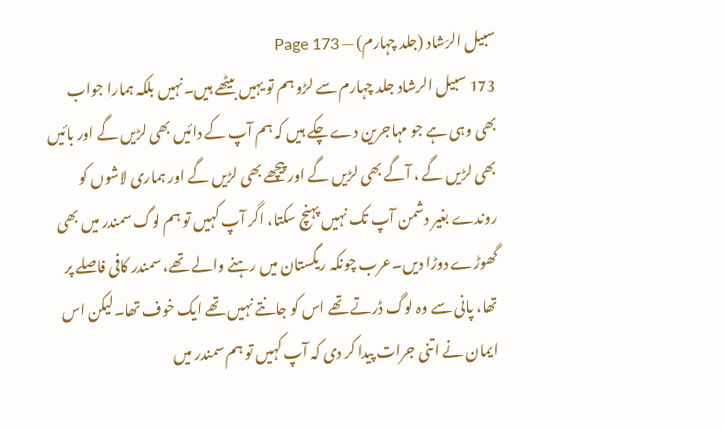سبیل الرّشاد (جلد چہارم) — Page 173
173 سبیل الرشاد جلد چہارم سے لڑو ہم تو یہیں بیٹھے ہیں۔نہیں بلکہ ہمارا جواب بھی وہی ہے جو مہاجرین دے چکے ہیں کہ ہم آپ کے دائیں بھی لڑیں گے اور بائیں بھی لڑیں گے ، آگے بھی لڑیں گے اور پیچھے بھی لڑیں گے اور ہماری لاشوں کو روندے بغیر دشمن آپ تک نہیں پہنچ سکتا، اگر آپ کہیں تو ہم لوگ سمندر میں بھی گھوڑے دوڑا دیں۔عرب چونکہ ریگستان میں رہنے والے تھے، سمندر کافی فاصلے پر تھا، پانی سے وہ لوگ ڈرتے تھے اس کو جانتے نہیں تھے ایک خوف تھا۔لیکن اس ایمان نے اتنی جرات پیدا کر دی کہ آپ کہیں تو ہم سمندر میں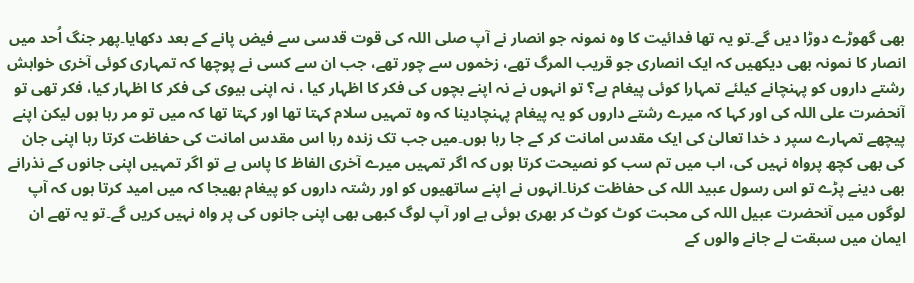بھی گھوڑے دوڑا دیں گے۔تو یہ تھا فدائیت کا وہ نمونہ جو انصار نے آپ صلی اللہ کی قوت قدسی سے فیض پانے کے بعد دکھایا۔پھر جنگ اُحد میں انصار کا نمونہ بھی دیکھیں کہ ایک انصاری جو قریب المرگ تھے، زخموں سے چور تھے، جب ان سے کسی نے پوچھا کہ تمہاری کوئی آخری خواہش رشتے داروں کو پہنچانے کیلئے تمہارا کوئی پیغام ہے؟ تو انہوں نے نہ اپنے بچوں کی فکر کا اظہار کیا ، نہ اپنی بیوی کی فکر کا اظہار کیا، فکر تھی تو آنحضرت علی اللہ کی اور کہا کہ میرے رشتے داروں کو یہ پیغام پہنچادینا کہ وہ تمہیں سلام کہتا تھا اور کہتا تھا کہ میں تو مر رہا ہوں لیکن اپنے پیچھے تمہارے سپر د خدا تعالیٰ کی ایک مقدس امانت کر کے جا رہا ہوں۔میں جب تک زندہ رہا اس مقدس امانت کی حفاظت کرتا رہا اپنی جان کی بھی کچھ پرواہ نہیں کی، اب میں تم سب کو نصیحت کرتا ہوں کہ اگر تمہیں میرے آخری الفاظ کا پاس ہے تو اگر تمہیں اپنی جانوں کے نذرانے بھی دینے پڑے تو اس رسول عبید اللہ کی حفاظت کرنا۔انہوں نے اپنے ساتھیوں کو اور رشتہ داروں کو پیغام بھیجا کہ میں امید کرتا ہوں کہ آپ لوگوں میں آنحضرت عبیل اللہ کی محبت کوٹ کوٹ کر بھری ہوئی ہے اور آپ لوگ کبھی بھی اپنی جانوں کی پر واہ نہیں کریں گے۔تو یہ تھے ان ایمان میں سبقت لے جانے والوں کے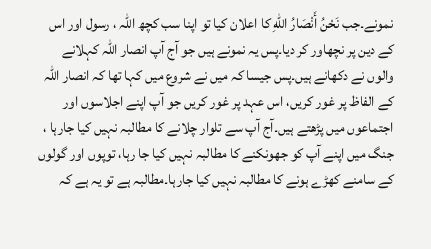نمونے۔جب نَحْنُ أَنْصَارُ اللهِ کا اعلان کیا تو اپنا سب کچھ اللہ ، رسول اور اس کے دین پر نچھاور کر دیا۔پس یہ نمونے ہیں جو آج آپ انصار اللہ کہلانے والوں نے دکھانے ہیں۔پس جیسا کہ میں نے شروع میں کہا تھا کہ انصار اللہ کے الفاظ پر غور کریں، اس عہد پر غور کریں جو آپ اپنے اجلاسوں اور اجتماعوں میں پڑھتے ہیں۔آج آپ سے تلوار چلانے کا مطالبہ نہیں کیا جارہا ، جنگ میں اپنے آپ کو جھونکنے کا مطالبہ نہیں کیا جا رہا، توپوں اور گولوں کے سامنے کھڑے ہونے کا مطالبہ نہیں کیا جارہا۔مطالبہ ہے تو یہ ہے کہ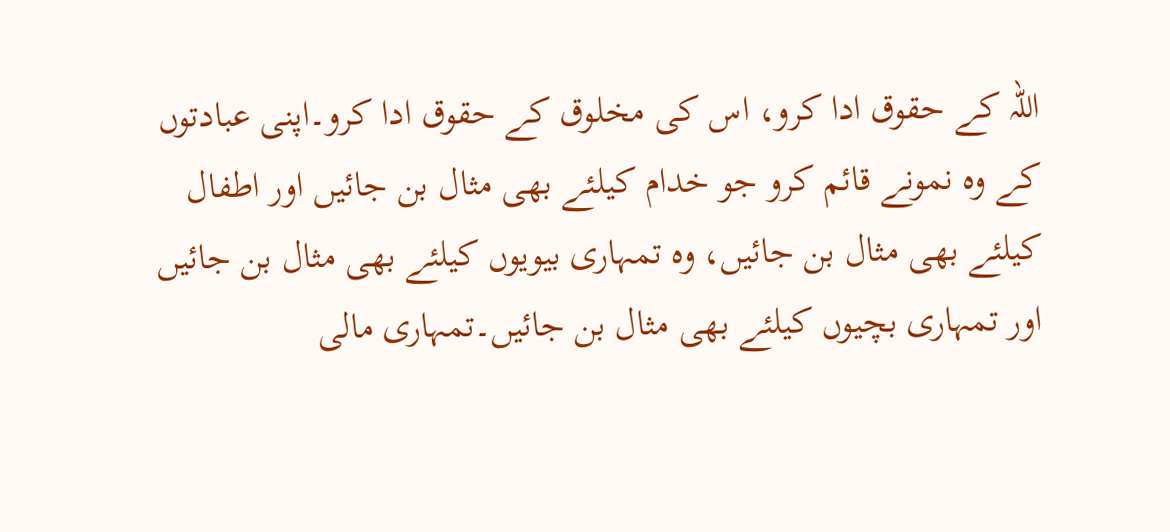اللہ کے حقوق ادا کرو، اس کی مخلوق کے حقوق ادا کرو۔اپنی عبادتوں کے وہ نمونے قائم کرو جو خدام کیلئے بھی مثال بن جائیں اور اطفال کیلئے بھی مثال بن جائیں، وہ تمہاری بیویوں کیلئے بھی مثال بن جائیں اور تمہاری بچیوں کیلئے بھی مثال بن جائیں۔تمہاری مالی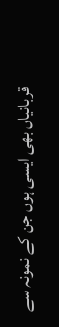قربانیاں بھی ایسی ہوں جن کے نمونہ سے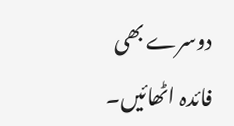دوسرے بھی فائدہ اٹھائیں۔